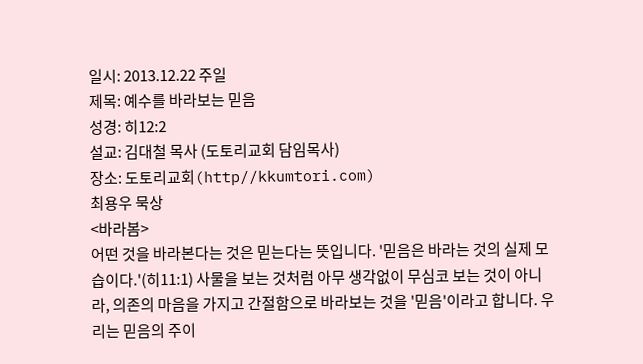일시: 2013.12.22 주일
제목: 예수를 바라보는 믿음
성경: 히12:2
설교: 김대철 목사 (도토리교회 담임목사)
장소: 도토리교회(http//kkumtori.com)
최용우 묵상
<바라봄>
어떤 것을 바라본다는 것은 믿는다는 뜻입니다. '믿음은 바라는 것의 실제 모습이다.'(히11:1) 사물을 보는 것처럼 아무 생각없이 무심코 보는 것이 아니라, 의존의 마음을 가지고 간절함으로 바라보는 것을 '믿음'이라고 합니다. 우리는 믿음의 주이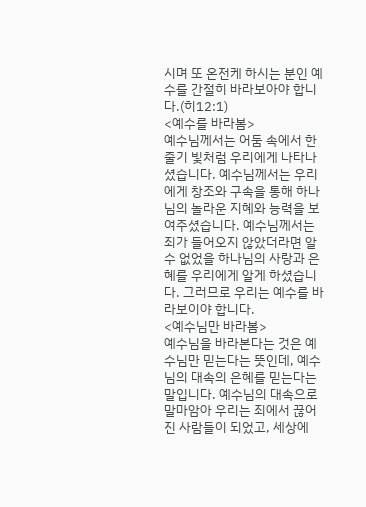시며 또 온전케 하시는 분인 예수를 간절히 바라보아야 합니다.(히12:1)
<예수를 바라봄>
예수님께서는 어둠 속에서 한줄기 빛처럼 우리에게 나타나셨습니다. 예수님께서는 우리에게 창조와 구속을 통해 하나님의 놀라운 지혜와 능력을 보여주셨습니다. 예수님께서는 죄가 들어오지 않았더라면 알 수 없었을 하나님의 사랑과 은혜를 우리에게 알게 하셨습니다. 그러므로 우리는 예수를 바라보이야 합니다.
<예수님만 바라봄>
예수님을 바라본다는 것은 예수님만 믿는다는 뜻인데, 예수님의 대속의 은혜를 믿는다는 말입니다. 예수님의 대속으로 말마암아 우리는 죄에서 끊어진 사람들이 되었고, 세상에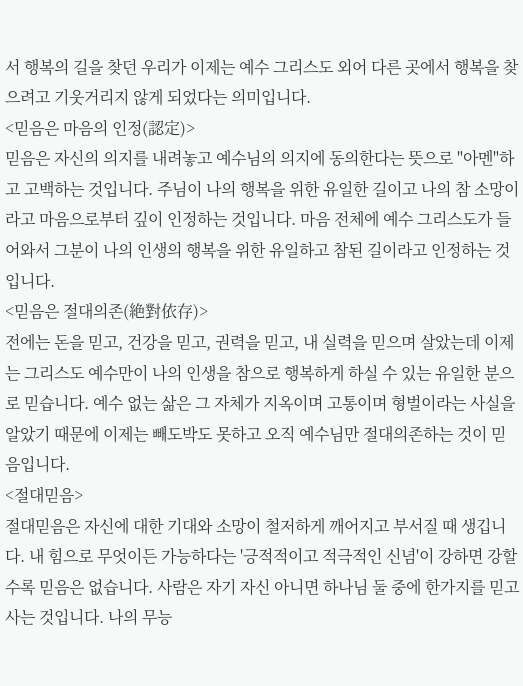서 행복의 길을 찾던 우리가 이제는 예수 그리스도 외어 다른 곳에서 행복을 찾으려고 기웃거리지 않게 되었다는 의미입니다.
<믿음은 마음의 인정(認定)>
믿음은 자신의 의지를 내려놓고 예수님의 의지에 동의한다는 뜻으로 "아멘"하고 고백하는 것입니다. 주님이 나의 행복을 위한 유일한 길이고 나의 참 소망이라고 마음으로부터 깊이 인정하는 것입니다. 마음 전체에 예수 그리스도가 들어와서 그분이 나의 인생의 행복을 위한 유일하고 참된 길이라고 인정하는 것입니다.
<믿음은 절대의존(絶對依存)>
전에는 돈을 믿고, 건강을 믿고, 권력을 믿고, 내 실력을 믿으며 살았는데 이제는 그리스도 예수만이 나의 인생을 참으로 행복하게 하실 수 있는 유일한 분으로 믿습니다. 예수 없는 삶은 그 자체가 지옥이며 고통이며 형벌이라는 사실을 알았기 때문에 이제는 빼도박도 못하고 오직 예수님만 절대의존하는 것이 믿음입니다.
<절대믿음>
절대믿음은 자신에 대한 기대와 소망이 철저하게 깨어지고 부서질 때 생깁니다. 내 힘으로 무엇이든 가능하다는 '긍적적이고 적극적인 신념'이 강하면 강할수록 믿음은 없습니다. 사람은 자기 자신 아니면 하나님 둘 중에 한가지를 믿고 사는 것입니다. 나의 무능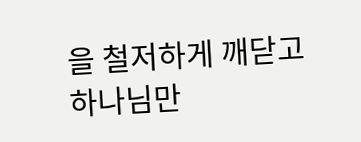을 철저하게 깨닫고 하나님만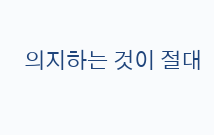의지하는 것이 절대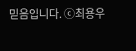믿음입니다. ⓒ최용우